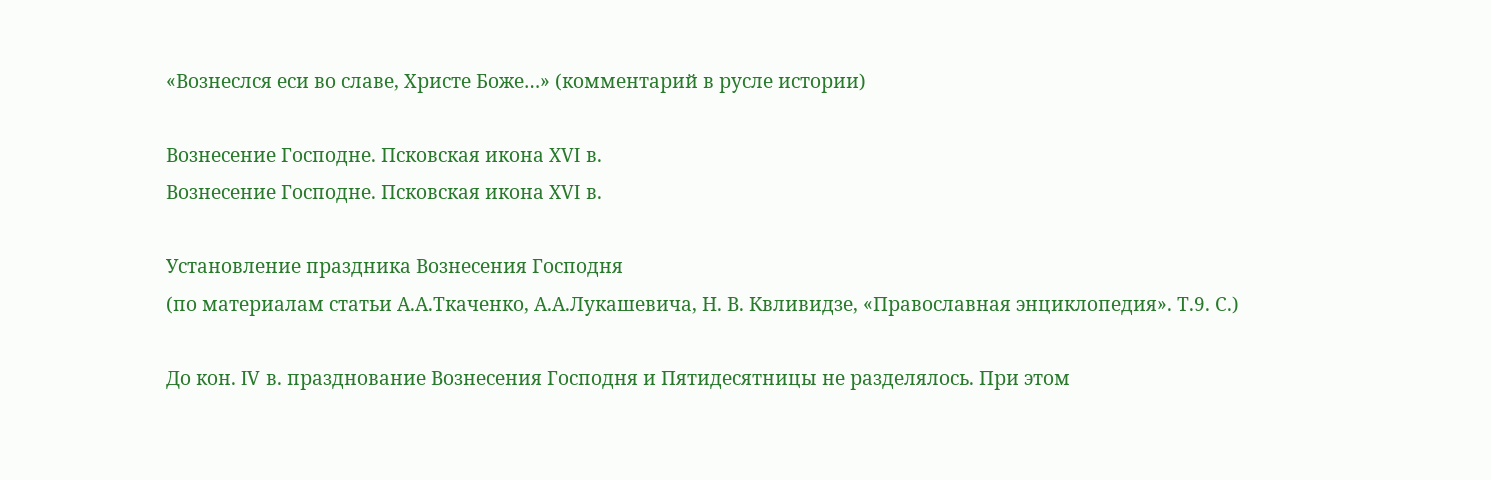«Вознеслся еси во славе, Христе Боже…» (комментарий в русле истории)

Вознесение Господне. Псковская икона XVI в.
Вознесение Господне. Псковская икона XVI в.

Установление праздника Вознесения Господня
(по материалам статьи А.А.Ткаченко, А.А.Лукашевича, Н. В. Квливидзе, «Православная энциклопедия». Т.9. С.)

До кон. IV в. празднование Вознесения Господня и Пятидесятницы не разделялось. При этом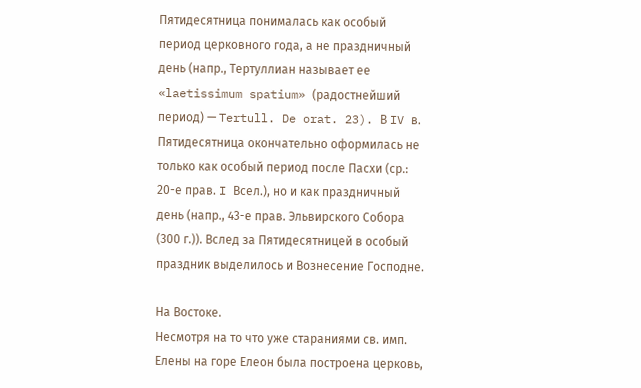Пятидесятница понималась как особый период церковного года, а не праздничный день (напр., Тертуллиан называет ее «laetissimum spatium» (радостнейший период) — Tertull. De orat. 23). В IV в. Пятидесятница окончательно оформилась не только как особый период после Пасхи (ср.: 20-е прав. I Всел.), но и как праздничный день (напр., 43-е прав. Эльвирского Собора (300 г.)). Вслед за Пятидесятницей в особый праздник выделилось и Вознесение Господне.

На Востоке.
Несмотря на то что уже стараниями св. имп. Елены на горе Елеон была построена церковь,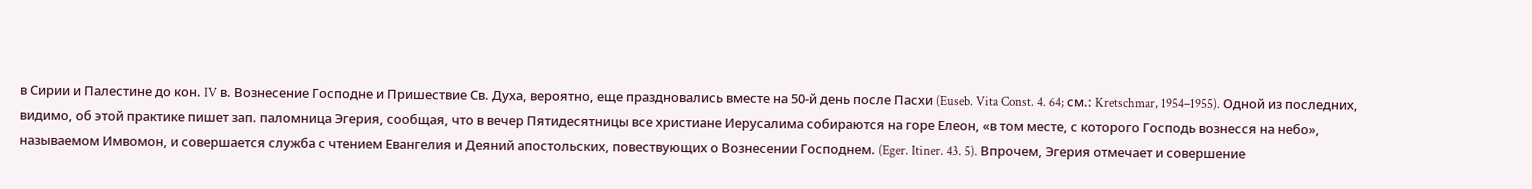в Сирии и Палестине до кон. IV в. Вознесение Господне и Пришествие Св. Духа, вероятно, еще праздновались вместе на 50-й день после Пасхи (Euseb. Vita Const. 4. 64; см.: Kretschmar, 1954–1955). Одной из последних, видимо, об этой практике пишет зап. паломница Эгерия, сообщая, что в вечер Пятидесятницы все христиане Иерусалима собираются на горе Елеон, «в том месте, с которого Господь вознесся на небо», называемом Имвомон, и совершается служба с чтением Евангелия и Деяний апостольских, повествующих о Вознесении Господнем. (Eger. Itiner. 43. 5). Впрочем, Эгерия отмечает и совершение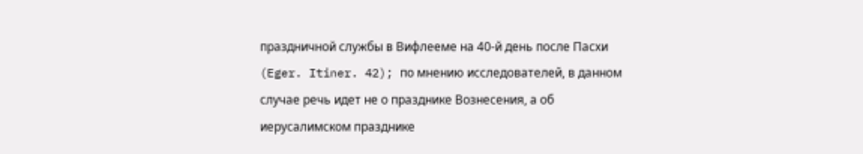праздничной службы в Вифлееме на 40-й день после Пасхи (Eger. Itiner. 42); по мнению исследователей, в данном случае речь идет не о празднике Вознесения, а об иерусалимском празднике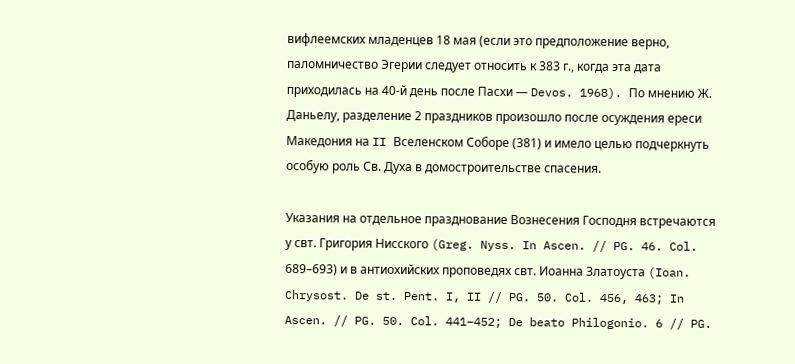вифлеемских младенцев 18 мая (если это предположение верно, паломничество Эгерии следует относить к 383 г., когда эта дата приходилась на 40-й день после Пасхи — Devos. 1968). По мнению Ж. Даньелу, разделение 2 праздников произошло после осуждения ереси Македония на II Вселенском Соборе (381) и имело целью подчеркнуть особую роль Св. Духа в домостроительстве спасения.

Указания на отдельное празднование Вознесения Господня встречаются у свт. Григория Нисского (Greg. Nyss. In Ascen. // PG. 46. Col. 689–693) и в антиохийских проповедях свт. Иоанна Златоуста (Ioan. Chrysost. De st. Pent. I, II // PG. 50. Col. 456, 463; In Ascen. // PG. 50. Col. 441–452; De beato Philogonio. 6 // PG.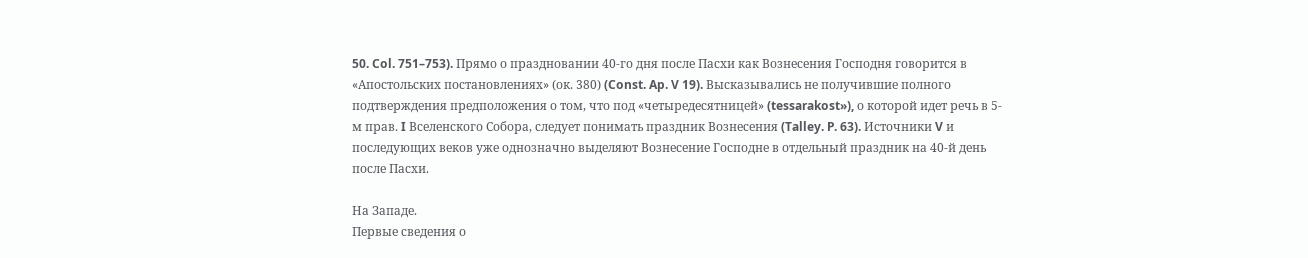50. Col. 751–753). Прямо о праздновании 40-го дня после Пасхи как Вознесения Господня говорится в «Апостольских постановлениях» (ок. 380) (Const. Ap. V 19). Высказывались не получившие полного подтверждения предположения о том, что под «четыредесятницей» (tessarakost»), о которой идет речь в 5-м прав. I Вселенского Собора, следует понимать праздник Вознесения (Talley. P. 63). Источники V и последующих веков уже однозначно выделяют Вознесение Господне в отдельный праздник на 40-й день после Пасхи.

На Западе.
Первые сведения о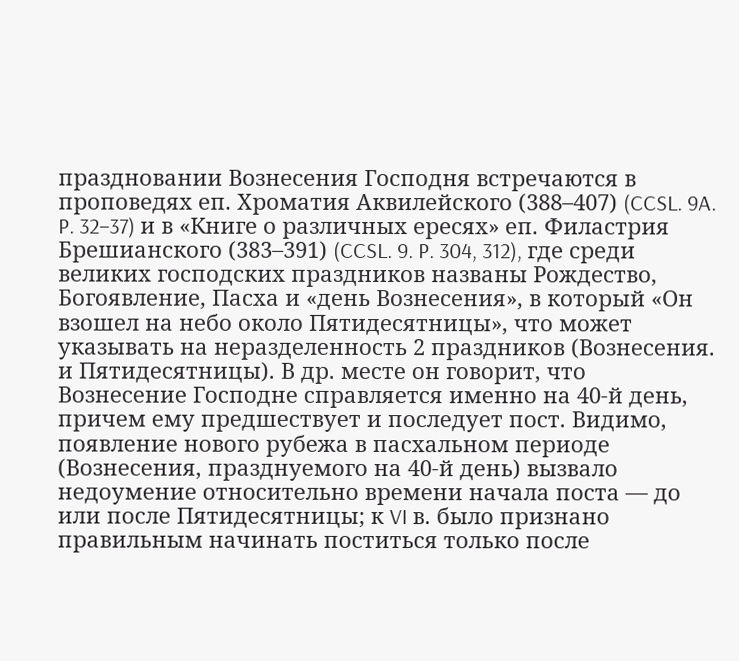праздновании Вознесения Господня встречаются в проповедях еп. Хроматия Аквилейского (388–407) (CCSL. 9A. P. 32–37) и в «Книге о различных ересях» еп. Филастрия Брешианского (383–391) (CCSL. 9. P. 304, 312), где среди великих господских праздников названы Рождество, Богоявление, Пасха и «день Вознесения», в который «Он взошел на небо около Пятидесятницы», что может указывать на неразделенность 2 праздников (Вознесения. и Пятидесятницы). В др. месте он говорит, что Вознесение Господне справляется именно на 40-й день, причем ему предшествует и последует пост. Видимо, появление нового рубежа в пасхальном периоде (Вознесения, празднуемого на 40-й день) вызвало недоумение относительно времени начала поста — до или после Пятидесятницы; к VI в. было признано правильным начинать поститься только после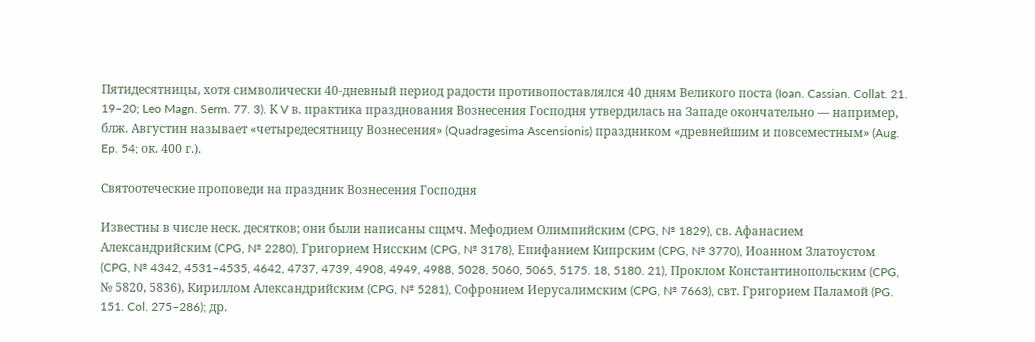Пятидесятницы, хотя символически 40-дневный период радости противопоставлялся 40 дням Великого поста (Ioan. Cassian. Collat. 21. 19–20; Leo Magn. Serm. 77. 3). К V в. практика празднования Вознесения Господня утвердилась на Западе окончательно — например, блж. Августин называет «четыредесятницу Вознесения» (Quadragesima Ascensionis) праздником «древнейшим и повсеместным» (Aug. Ep. 54; ок. 400 г.).

Святоотеческие проповеди на праздник Вознесения Господня

Известны в числе неск. десятков; они были написаны сщмч. Мефодием Олимпийским (CPG, № 1829), св. Афанасием Александрийским (CPG, № 2280), Григорием Нисским (CPG, № 3178), Епифанием Кипрским (CPG, № 3770), Иоанном Златоустом (CPG, № 4342, 4531–4535, 4642, 4737, 4739, 4908, 4949, 4988, 5028, 5060, 5065, 5175. 18, 5180. 21), Проклом Константинопольским (CPG, № 5820, 5836), Кириллом Александрийским (CPG, № 5281), Софронием Иерусалимским (CPG, № 7663), свт. Григорием Паламой (PG. 151. Col. 275–286); др.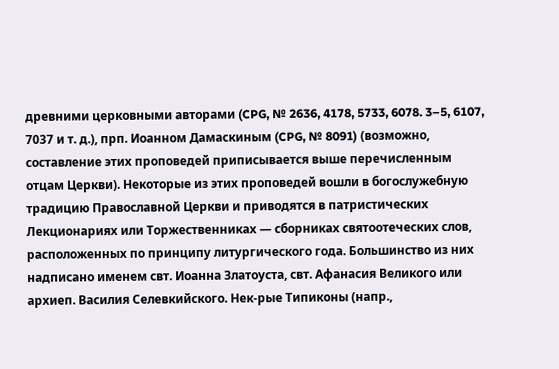древними церковными авторами (CPG, № 2636, 4178, 5733, 6078. 3–5, 6107, 7037 и т. д.), прп. Иоанном Дамаскиным (CPG, № 8091) (возможно, составление этих проповедей приписывается выше перечисленным отцам Церкви). Некоторые из этих проповедей вошли в богослужебную традицию Православной Церкви и приводятся в патристических Лекционариях или Торжественниках — сборниках святоотеческих слов, расположенных по принципу литургического года. Большинство из них надписано именем свт. Иоанна Златоуста, свт. Афанасия Великого или архиеп. Василия Селевкийского. Нек-рые Типиконы (напр.,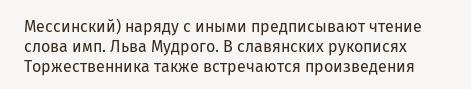Мессинский) наряду с иными предписывают чтение слова имп. Льва Мудрого. В славянских рукописях Торжественника также встречаются произведения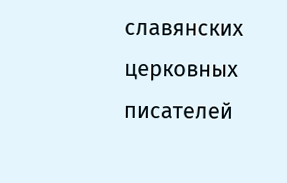славянских церковных писателей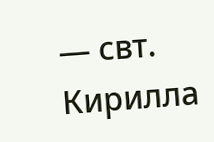— свт. Кирилла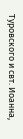Туровского и свт. Иоанна,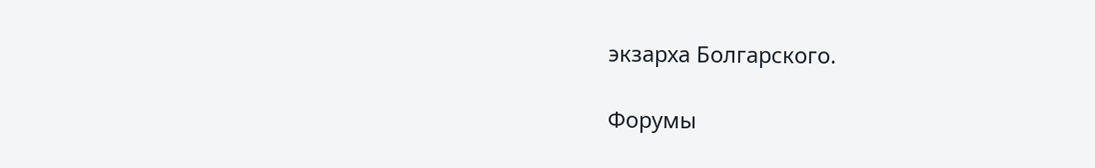экзарха Болгарского.

Форумы